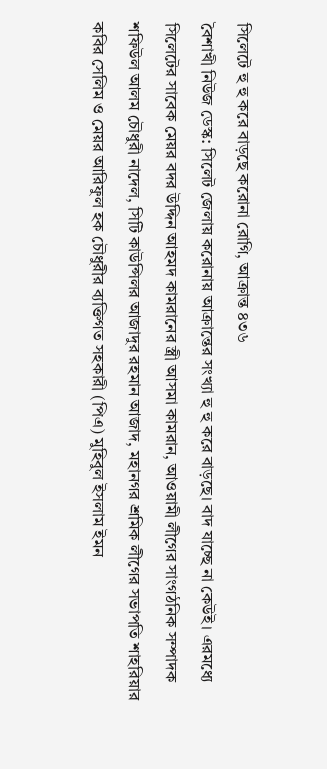সিলেটে হু হু করে বাড়ছে করোনা রোগি, আক্রান্ত ৪৩৬
বৈশাখী নিউজ ডেস্ক: সিলেট জেলায় করোনায় আক্রান্তের সংখ্যা হু হু করে বাড়ছে। বাদ যাচ্ছে না কেউই। এরমধ্যে সিলেটের সাবেক মেয়র বদর উদ্দিন আহমদ কামরানের স্ত্রী আসমা কামরান, আওয়ামী লীগের সাংগঠনিক সম্পাদক শফিউল আলম চৌধুরী নাদেল, সিটি কাউন্সিলর আজাদুর রহমান আজাদ, মহানগর শ্রমিক লীগের সভাপতি শাহরিয়ার কবির সেলিম ও মেয়র আরিফুল হক চৌধুরীর ব্যক্তিগত সহকারী (পিএ) মুহিবুল ইসলাম ইমন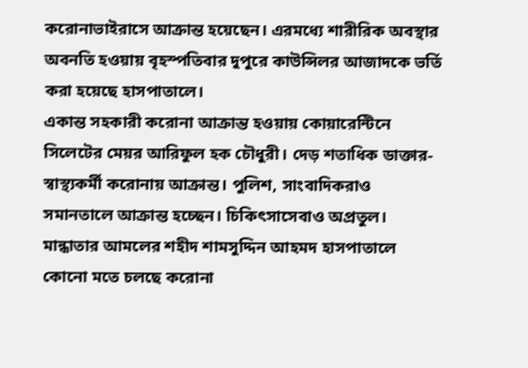করোনাভাইরাসে আক্রান্ত হয়েছেন। এরমধ্যে শারীরিক অবস্থার অবনতি হওয়ায় বৃহস্পতিবার দুপুরে কাউন্সিলর আজাদকে ভর্তি করা হয়েছে হাসপাতালে।
একান্ত সহকারী করোনা আক্রান্ত হওয়ায় কোয়ারেন্টিনে সিলেটের মেয়র আরিফুল হক চৌধুরী। দেড় শতাধিক ডাক্তার-স্বাস্থ্যকর্মী করোনায় আক্রান্ত। পুলিশ, সাংবাদিকরাও সমানতালে আক্রান্ত হচ্ছেন। চিকিৎসাসেবাও অপ্রতুল। মান্ধাতার আমলের শহীদ শামসুদ্দিন আহমদ হাসপাতালে কোনো মতে চলছে করোনা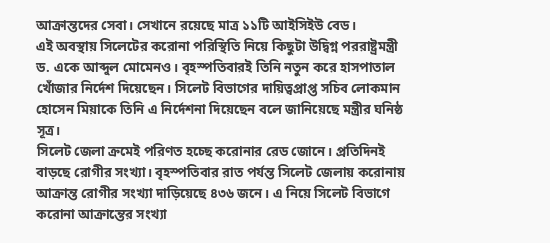আক্রান্তদের সেবা। সেখানে রয়েছে মাত্র ১১টি আইসিইউ বেড।
এই অবস্থায় সিলেটের করোনা পরিস্থিতি নিয়ে কিছুটা উদ্বিগ্ন পররাষ্ট্রমন্ত্রী ড. একে আব্দুল মোমেনও। বৃহস্পতিবারই তিনি নতুন করে হাসপাতাল খোঁজার নির্দেশ দিয়েছেন। সিলেট বিভাগের দায়িত্বপ্রাপ্ত সচিব লোকমান হোসেন মিয়াকে তিনি এ নির্দেশনা দিয়েছেন বলে জানিয়েছে মন্ত্রীর ঘনিষ্ঠ সূত্র।
সিলেট জেলা ক্রমেই পরিণত হচ্ছে করোনার রেড জোনে। প্রতিদিনই বাড়ছে রোগীর সংখ্যা। বৃহস্পতিবার রাত পর্যন্ত সিলেট জেলায় করোনায় আক্রান্ত রোগীর সংখ্যা দাড়িয়েছে ৪৩৬ জনে। এ নিয়ে সিলেট বিভাগে করোনা আক্রান্তের সংখ্যা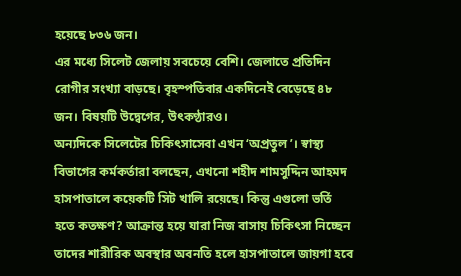হয়েছে ৮৩৬ জন।
এর মধ্যে সিলেট জেলায় সবচেয়ে বেশি। জেলাতে প্রতিদিন রোগীর সংখ্যা বাড়ছে। বৃহস্পতিবার একদিনেই বেড়েছে ৪৮ জন। বিষয়টি উদ্বেগের, উৎকণ্ঠারও।
অন্যদিকে সিলেটের চিকিৎসাসেবা এখন ‘অপ্রতুল’। স্বাস্থ্য বিভাগের কর্মকর্তারা বলছেন, এখনো শহীদ শামসুদ্দিন আহমদ হাসপাতালে কয়েকটি সিট খালি রয়েছে। কিন্তু এগুলো ভর্তি হতে কতক্ষণ? আক্রান্ত হয়ে যারা নিজ বাসায় চিকিৎসা নিচ্ছেন তাদের শারীরিক অবস্থার অবনতি হলে হাসপাতালে জায়গা হবে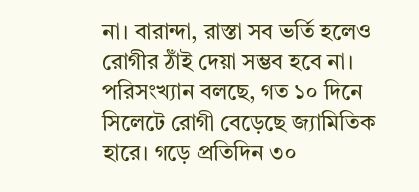না। বারান্দা, রাস্তা সব ভর্তি হলেও রোগীর ঠাঁই দেয়া সম্ভব হবে না।
পরিসংখ্যান বলছে, গত ১০ দিনে সিলেটে রোগী বেড়েছে জ্যামিতিক হারে। গড়ে প্রতিদিন ৩০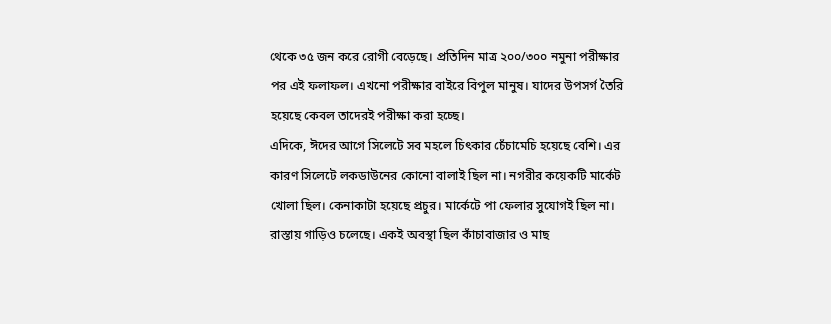থেকে ৩৫ জন করে রোগী বেড়েছে। প্রতিদিন মাত্র ২০০/৩০০ নমুনা পরীক্ষার পর এই ফলাফল। এখনো পরীক্ষার বাইরে বিপুল মানুষ। যাদের উপসর্গ তৈরি হয়েছে কেবল তাদেরই পরীক্ষা করা হচ্ছে।
এদিকে, ঈদের আগে সিলেটে সব মহলে চিৎকার চেঁচামেচি হয়েছে বেশি। এর কারণ সিলেটে লকডাউনের কোনো বালাই ছিল না। নগরীর কয়েকটি মার্কেট খোলা ছিল। কেনাকাটা হয়েছে প্রচুর। মার্কেটে পা ফেলার সুযোগই ছিল না। রাস্তায় গাড়িও চলেছে। একই অবস্থা ছিল কাঁচাবাজার ও মাছ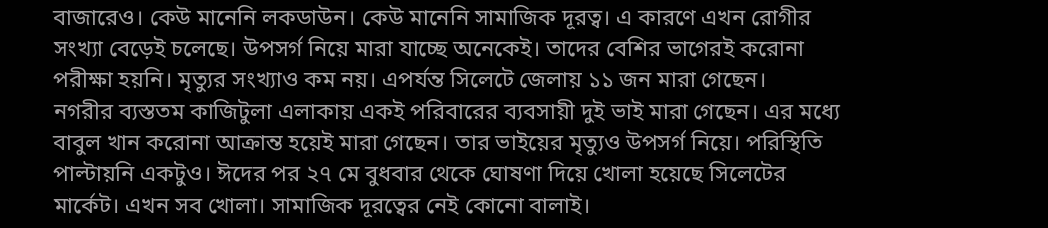বাজারেও। কেউ মানেনি লকডাউন। কেউ মানেনি সামাজিক দূরত্ব। এ কারণে এখন রোগীর সংখ্যা বেড়েই চলেছে। উপসর্গ নিয়ে মারা যাচ্ছে অনেকেই। তাদের বেশির ভাগেরই করোনা পরীক্ষা হয়নি। মৃত্যুর সংখ্যাও কম নয়। এপর্যন্ত সিলেটে জেলায় ১১ জন মারা গেছেন।
নগরীর ব্যস্ততম কাজিটুলা এলাকায় একই পরিবারের ব্যবসায়ী দুই ভাই মারা গেছেন। এর মধ্যে বাবুল খান করোনা আক্রান্ত হয়েই মারা গেছেন। তার ভাইয়ের মৃত্যুও উপসর্গ নিয়ে। পরিস্থিতি পাল্টায়নি একটুও। ঈদের পর ২৭ মে বুধবার থেকে ঘোষণা দিয়ে খোলা হয়েছে সিলেটের মার্কেট। এখন সব খোলা। সামাজিক দূরত্বের নেই কোনো বালাই।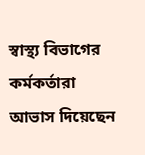স্বাস্থ্য বিভাগের কর্মকর্তারা আভাস দিয়েছেন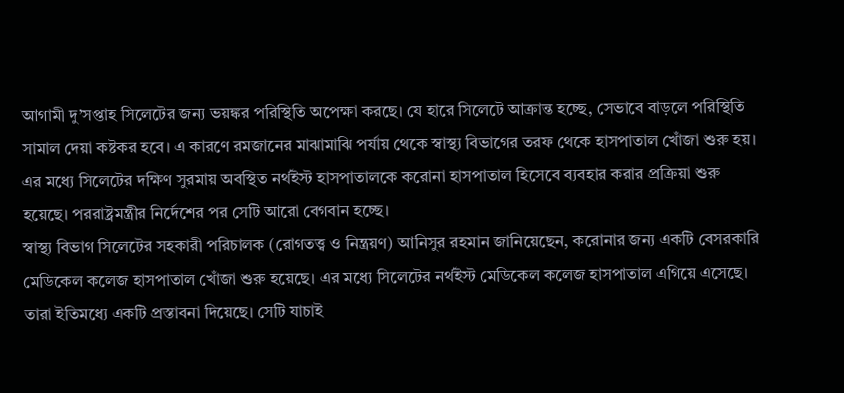আগামী দু’সপ্তাহ সিলেটের জন্য ভয়ঙ্কর পরিস্থিতি অপেক্ষা করছে। যে হারে সিলেটে আক্রান্ত হচ্ছে, সেভাবে বাড়লে পরিস্থিতি সামাল দেয়া কষ্টকর হবে। এ কারণে রমজানের মাঝামাঝি পর্যায় থেকে স্বাস্থ্য বিভাগের তরফ থেকে হাসপাতাল খোঁজা শুরু হয়। এর মধ্যে সিলেটের দক্ষিণ সুরমায় অবস্থিত নর্থইস্ট হাসপাতালকে করোনা হাসপাতাল হিসেবে ব্যবহার করার প্রক্রিয়া শুরু হয়েছে। পররাষ্ট্রমন্ত্রীর নির্দেশের পর সেটি আরো বেগবান হচ্ছে।
স্বাস্থ্য বিভাগ সিলেটের সহকারী পরিচালক (রোগতত্ত্ব ও নিন্ত্রয়ণ) আনিসুর রহমান জানিয়েছেন, করোনার জন্য একটি বেসরকারি মেডিকেল কলেজ হাসপাতাল খোঁজা শুরু হয়েছে। এর মধ্যে সিলেটের নর্থইস্ট মেডিকেল কলেজ হাসপাতাল এগিয়ে এসেছে। তারা ইতিমধ্যে একটি প্রস্তাবনা দিয়েছে। সেটি যাচাই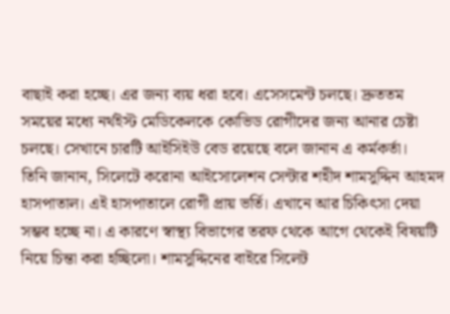বাছাই করা হচ্ছে। এর জন্য ব্যয় ধরা হবে। এসেসমেন্ট চলছে। দ্রুততম সময়ের মধ্যে নর্থইস্ট মেডিকেলকে কোভিড রোগীদের জন্য আনার চেষ্টা চলছে। সেখানে চারটি আইসিইউ বেড রয়েছে বলে জানান এ কর্মকর্তা।
তিনি জানান, সিলেটে করোনা আইসোলেশন সেন্টার শহীদ শামসুদ্দিন আহমদ হাসপাতাল। এই হাসপাতালে রোগী প্রায় ভর্তি। এখানে আর চিকিৎসা দেয়া সম্ভব হচ্ছে না। এ কারণে স্বাস্থ্য বিভাগের তরফ থেকে আগে থেকেই বিষয়টি নিয়ে চিন্তা করা হচ্ছিলো। শামসুদ্দিনের বাইরে সিলেট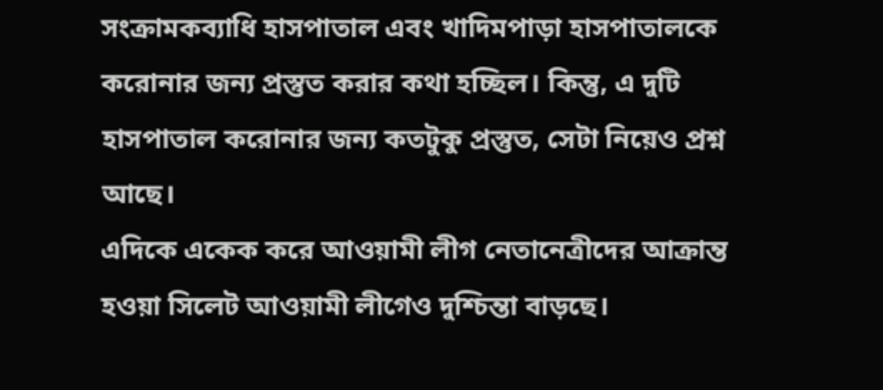সংক্রামকব্যাধি হাসপাতাল এবং খাদিমপাড়া হাসপাতালকে করোনার জন্য প্রস্তুত করার কথা হচ্ছিল। কিন্তু, এ দুটি হাসপাতাল করোনার জন্য কতটুকু প্রস্তুত, সেটা নিয়েও প্রশ্ন আছে।
এদিকে একেক করে আওয়ামী লীগ নেতানেত্রীদের আক্রান্ত হওয়া সিলেট আওয়ামী লীগেও দুশ্চিন্তা বাড়ছে।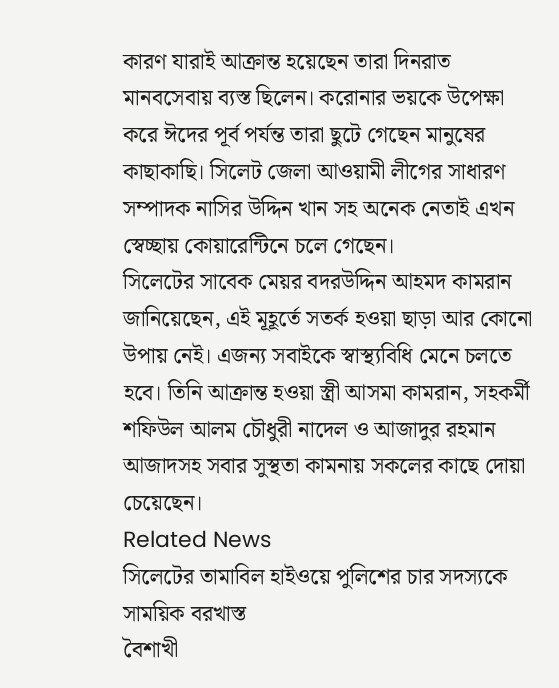কারণ যারাই আক্রান্ত হয়েছেন তারা দিনরাত মানবসেবায় ব্যস্ত ছিলেন। করোনার ভয়কে উপেক্ষা করে ঈদের পূর্ব পর্যন্ত তারা ছুটে গেছেন মানুষের কাছাকাছি। সিলেট জেলা আওয়ামী লীগের সাধারণ সম্পাদক নাসির উদ্দিন খান সহ অনেক নেতাই এখন স্বেচ্ছায় কোয়ারেন্টিনে চলে গেছেন।
সিলেটের সাবেক মেয়র বদরউদ্দিন আহমদ কামরান জানিয়েছেন, এই মূহূর্তে সতর্ক হওয়া ছাড়া আর কোনো উপায় নেই। এজন্য সবাইকে স্বাস্থ্যবিধি মেনে চলতে হবে। তিনি আক্রান্ত হওয়া স্ত্রী আসমা কামরান, সহকর্মী শফিউল আলম চৌধুরী নাদেল ও আজাদুর রহমান আজাদসহ সবার সুস্থতা কামনায় সকলের কাছে দোয়া চেয়েছেন।
Related News
সিলেটের তামাবিল হাইওয়ে পুলিশের চার সদস্যকে সাময়িক বরখাস্ত
বৈশাখী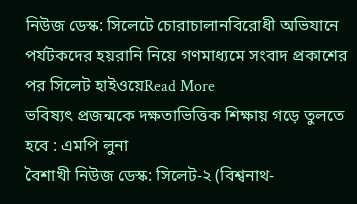নিউজ ডেস্ক: সিলেটে চোরাচালানবিরোধী অভিযানে পর্যটকদের হয়রানি নিয়ে গণমাধ্যমে সংবাদ প্রকাশের পর সিলেট হাইওয়েRead More
ভবিষ্যৎ প্রজন্মকে দক্ষতাভিত্তিক শিক্ষায় গড়ে তুলতে হবে : এমপি লুনা
বৈশাখী নিউজ ডেস্ক: সিলেট-২ (বিশ্বনাথ-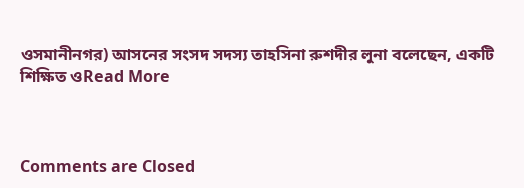ওসমানীনগর) আসনের সংসদ সদস্য তাহসিনা রুশদীর লুনা বলেছেন, একটি শিক্ষিত ওRead More



Comments are Closed